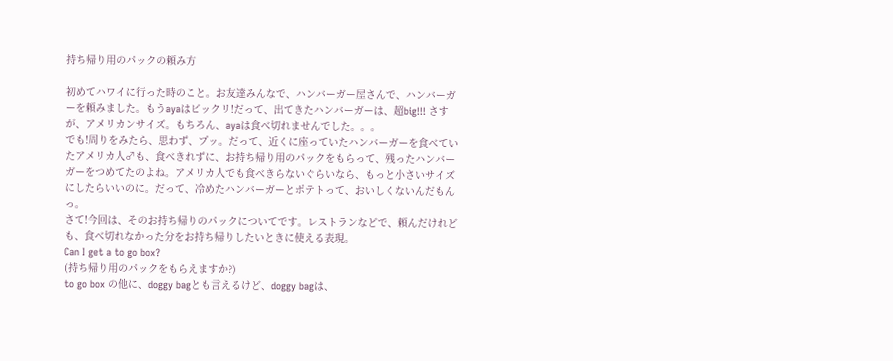持ち帰り用のパックの頼み方

初めてハワイに行った時のこと。お友達みんなで、ハンバーガー屋さんで、ハンバーガーを頼みました。もうayaはビックリ!だって、出てきたハンバーガーは、超big!!! さすが、アメリカンサイズ。もちろん、ayaは食べ切れませんでした。。。
でも!周りをみたら、思わず、プッ。だって、近くに座っていたハンバーガーを食べていたアメリカ人♂も、食べきれずに、お持ち帰り用のパックをもらって、残ったハンバーガーをつめてたのよね。アメリカ人でも食べきらないぐらいなら、もっと小さいサイズにしたらいいのに。だって、冷めたハンバーガーとポテトって、おいしくないんだもんっ。
さて!今回は、そのお持ち帰りのパックについてです。レストランなどで、頼んだけれども、食べ切れなかった分をお持ち帰りしたいときに使える表現。
Can I get a to go box?
(持ち帰り用のパックをもらえますか?)
to go box の他に、doggy bagとも言えるけど、doggy bagは、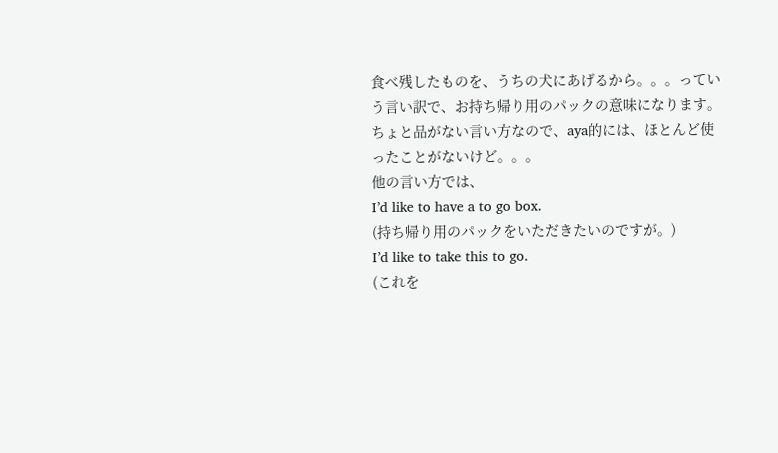食べ残したものを、うちの犬にあげるから。。。っていう言い訳で、お持ち帰り用のパックの意味になります。ちょと品がない言い方なので、aya的には、ほとんど使ったことがないけど。。。
他の言い方では、
I’d like to have a to go box.
(持ち帰り用のパックをいただきたいのですが。)
I’d like to take this to go.
(これを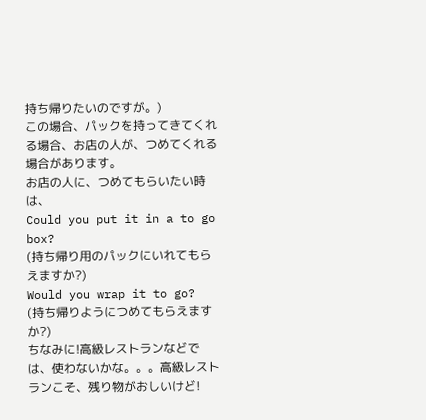持ち帰りたいのですが。)
この場合、パックを持ってきてくれる場合、お店の人が、つめてくれる場合があります。
お店の人に、つめてもらいたい時は、
Could you put it in a to go box?
(持ち帰り用のパックにいれてもらえますか?)
Would you wrap it to go?
(持ち帰りようにつめてもらえますか?)
ちなみに!高級レストランなどでは、使わないかな。。。高級レストランこそ、残り物がおしいけど!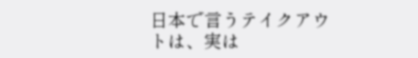日本で言うテイクアウトは、実は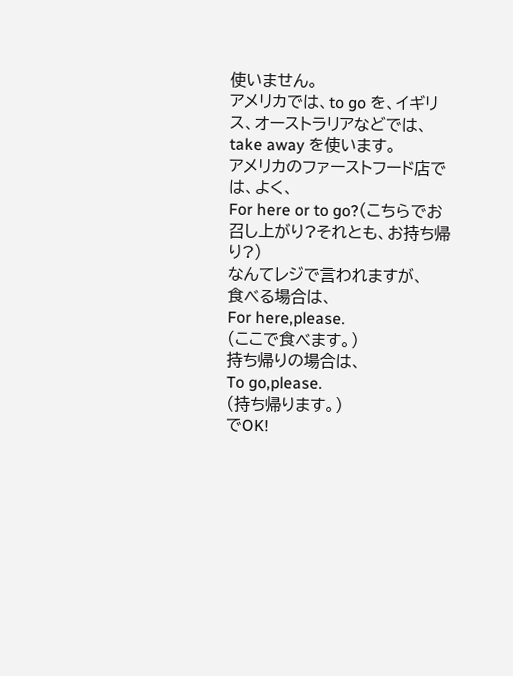使いません。
アメリカでは、to go を、イギリス、オーストラリアなどでは、take away を使います。
アメリカのファーストフード店では、よく、
For here or to go?(こちらでお召し上がり?それとも、お持ち帰り?)
なんてレジで言われますが、
食べる場合は、
For here,please.
(ここで食べます。)
持ち帰りの場合は、
To go,please.
(持ち帰ります。)
でOK!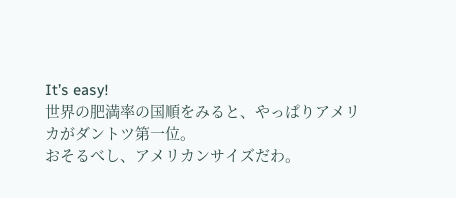It’s easy!
世界の肥満率の国順をみると、やっぱりアメリカがダントツ第一位。
おそるべし、アメリカンサイズだわ。